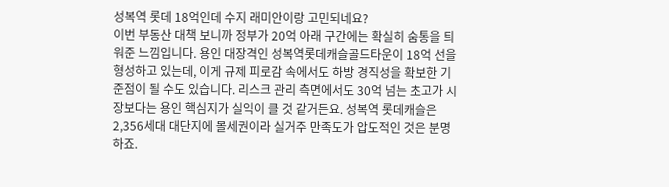성복역 롯데 18억인데 수지 래미안이랑 고민되네요?
이번 부동산 대책 보니까 정부가 20억 아래 구간에는 확실히 숨통을 틔워준 느낌입니다. 용인 대장격인 성복역롯데캐슬골드타운이 18억 선을 형성하고 있는데, 이게 규제 피로감 속에서도 하방 경직성을 확보한 기준점이 될 수도 있습니다. 리스크 관리 측면에서도 30억 넘는 초고가 시장보다는 용인 핵심지가 실익이 클 것 같거든요. 성복역 롯데캐슬은 2,356세대 대단지에 몰세권이라 실거주 만족도가 압도적인 것은 분명하죠.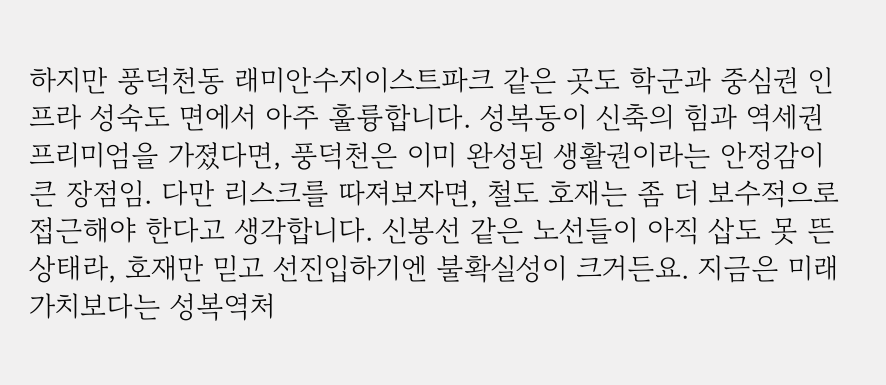하지만 풍덕천동 래미안수지이스트파크 같은 곳도 학군과 중심권 인프라 성숙도 면에서 아주 훌륭합니다. 성복동이 신축의 힘과 역세권 프리미엄을 가졌다면, 풍덕천은 이미 완성된 생활권이라는 안정감이 큰 장점임. 다만 리스크를 따져보자면, 철도 호재는 좀 더 보수적으로 접근해야 한다고 생각합니다. 신봉선 같은 노선들이 아직 삽도 못 뜬 상태라, 호재만 믿고 선진입하기엔 불확실성이 크거든요. 지금은 미래 가치보다는 성복역처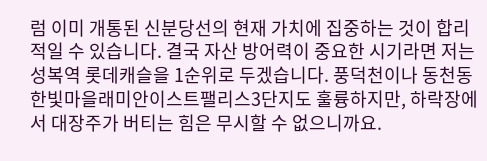럼 이미 개통된 신분당선의 현재 가치에 집중하는 것이 합리적일 수 있습니다. 결국 자산 방어력이 중요한 시기라면 저는 성복역 롯데캐슬을 1순위로 두겠습니다. 풍덕천이나 동천동 한빛마을래미안이스트팰리스3단지도 훌륭하지만, 하락장에서 대장주가 버티는 힘은 무시할 수 없으니까요.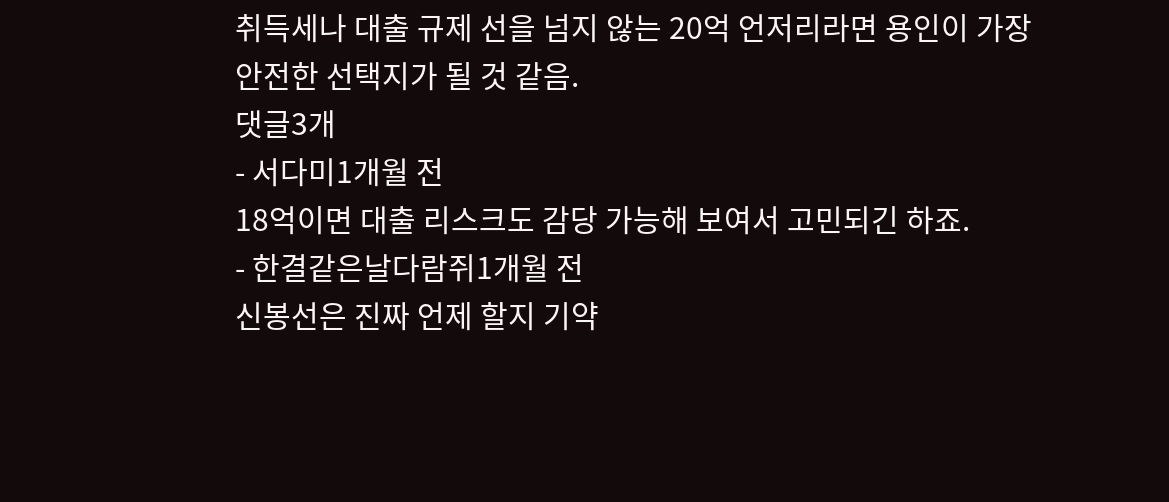취득세나 대출 규제 선을 넘지 않는 20억 언저리라면 용인이 가장 안전한 선택지가 될 것 같음.
댓글3개
- 서다미1개월 전
18억이면 대출 리스크도 감당 가능해 보여서 고민되긴 하죠.
- 한결같은날다람쥐1개월 전
신봉선은 진짜 언제 할지 기약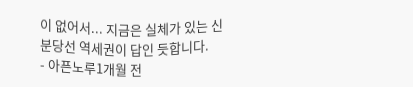이 없어서... 지금은 실체가 있는 신분당선 역세권이 답인 듯합니다.
- 아픈노루1개월 전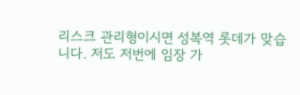리스크 관리형이시면 성복역 롯데가 맞습니다. 저도 저번에 임장 가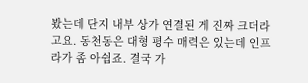봤는데 단지 내부 상가 연결된 게 진짜 크더라고요. 동천동은 대형 평수 매력은 있는데 인프라가 좀 아쉽죠. 결국 가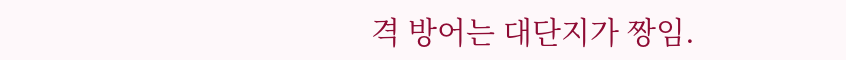격 방어는 대단지가 짱임.